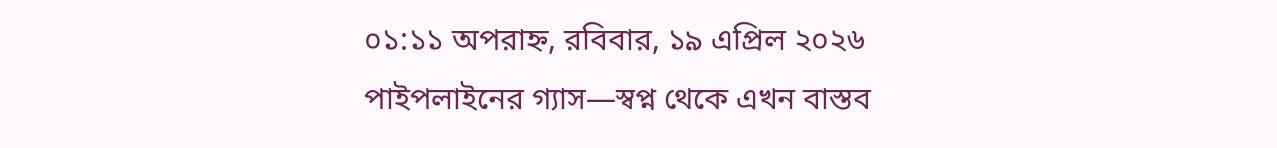০১:১১ অপরাহ্ন, রবিবার, ১৯ এপ্রিল ২০২৬
পাইপলাইনের গ্যাস—স্বপ্ন থেকে এখন বাস্তব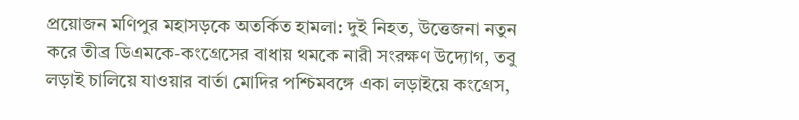প্রয়োজন মণিপুর মহাসড়কে অতর্কিত হামলা: দুই নিহত, উত্তেজনা নতুন করে তীব্র ডিএমকে-কংগ্রেসের বাধায় থমকে নারী সংরক্ষণ উদ্যোগ, তবু লড়াই চালিয়ে যাওয়ার বার্তা মোদির পশ্চিমবঙ্গে একা লড়াইয়ে কংগ্রেস,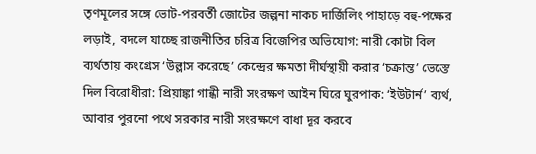তৃণমূলের সঙ্গে ভোট-পরবর্তী জোটের জল্পনা নাকচ দার্জিলিং পাহাড়ে বহু-পক্ষের লড়াই, বদলে যাচ্ছে রাজনীতির চরিত্র বিজেপির অভিযোগ: নারী কোটা বিল ব্যর্থতায় কংগ্রেস ‘উল্লাস করেছে’ কেন্দ্রের ক্ষমতা দীর্ঘস্থায়ী করার ‘চক্রান্ত’ ভেস্তে দিল বিরোধীরা: প্রিয়াঙ্কা গান্ধী নারী সংরক্ষণ আইন ঘিরে ঘুরপাক: ‘ইউটার্ন’ ব্যর্থ, আবার পুরনো পথে সরকার নারী সংরক্ষণে বাধা দূর করবে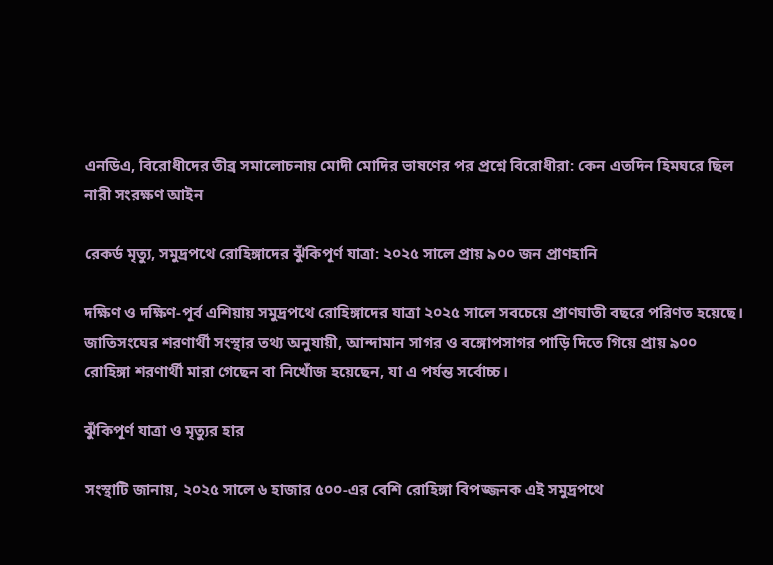এনডিএ, বিরোধীদের তীব্র সমালোচনায় মোদী মোদির ভাষণের পর প্রশ্নে বিরোধীরা: কেন এতদিন হিমঘরে ছিল নারী সংরক্ষণ আইন

রেকর্ড মৃত্যু, সমুদ্রপথে রোহিঙ্গাদের ঝুঁকিপূর্ণ যাত্রা: ২০২৫ সালে প্রায় ৯০০ জন প্রাণহানি

দক্ষিণ ও দক্ষিণ-পূর্ব এশিয়ায় সমুদ্রপথে রোহিঙ্গাদের যাত্রা ২০২৫ সালে সবচেয়ে প্রাণঘাতী বছরে পরিণত হয়েছে। জাতিসংঘের শরণার্থী সংস্থার তথ্য অনুযায়ী, আন্দামান সাগর ও বঙ্গোপসাগর পাড়ি দিতে গিয়ে প্রায় ৯০০ রোহিঙ্গা শরণার্থী মারা গেছেন বা নিখোঁজ হয়েছেন, যা এ পর্যন্ত সর্বোচ্চ।

ঝুঁকিপূর্ণ যাত্রা ও মৃত্যুর হার

সংস্থাটি জানায়, ২০২৫ সালে ৬ হাজার ৫০০-এর বেশি রোহিঙ্গা বিপজ্জনক এই সমুদ্রপথে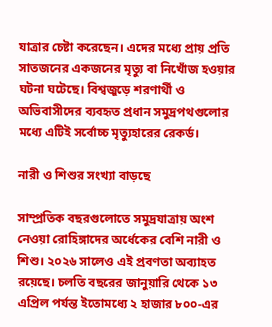যাত্রার চেষ্টা করেছেন। এদের মধ্যে প্রায় প্রতি সাতজনের একজনের মৃত্যু বা নিখোঁজ হওয়ার ঘটনা ঘটেছে। বিশ্বজুড়ে শরণার্থী ও অভিবাসীদের ব্যবহৃত প্রধান সমুদ্রপথগুলোর মধ্যে এটিই সর্বোচ্চ মৃত্যুহারের রেকর্ড।

নারী ও শিশুর সংখ্যা বাড়ছে

সাম্প্রতিক বছরগুলোতে সমুদ্রযাত্রায় অংশ নেওয়া রোহিঙ্গাদের অর্ধেকের বেশি নারী ও শিশু। ২০২৬ সালেও এই প্রবণতা অব্যাহত রয়েছে। চলতি বছরের জানুয়ারি থেকে ১৩ এপ্রিল পর্যন্ত ইতোমধ্যে ২ হাজার ৮০০-এর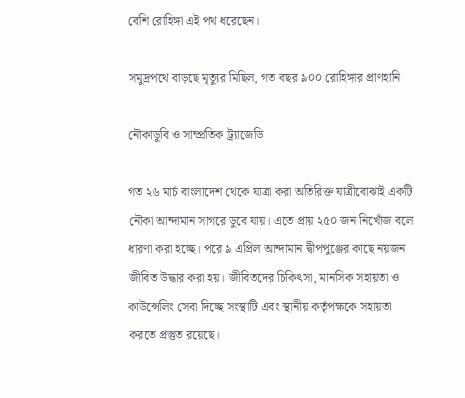বেশি রোহিঙ্গা এই পথ ধরেছেন।

সমুদ্রপথে বাড়ছে মৃত্যুর মিছিল, গত বছর ৯০০ রোহিঙ্গার প্রাণহানি

নৌকাডুবি ও সাম্প্রতিক ট্র্যাজেডি

গত ২৬ মার্চ বাংলাদেশ থেকে যাত্রা করা অতিরিক্ত যাত্রীবোঝাই একটি নৌকা আন্দামান সাগরে ডুবে যায়। এতে প্রায় ২৫০ জন নিখোঁজ বলে ধারণা করা হচ্ছে। পরে ৯ এপ্রিল আন্দামান দ্বীপপুঞ্জের কাছে নয়জন জীবিত উদ্ধার করা হয়। জীবিতদের চিকিৎসা, মানসিক সহায়তা ও কাউন্সেলিং সেবা দিচ্ছে সংস্থাটি এবং স্থানীয় কর্তৃপক্ষকে সহায়তা করতে প্রস্তুত রয়েছে।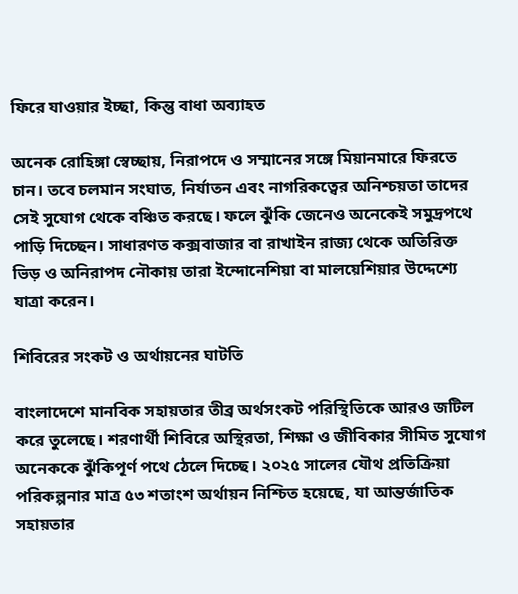ফিরে যাওয়ার ইচ্ছা, কিন্তু বাধা অব্যাহত

অনেক রোহিঙ্গা স্বেচ্ছায়, নিরাপদে ও সম্মানের সঙ্গে মিয়ানমারে ফিরতে চান। তবে চলমান সংঘাত, নির্যাতন এবং নাগরিকত্বের অনিশ্চয়তা তাদের সেই সুযোগ থেকে বঞ্চিত করছে। ফলে ঝুঁকি জেনেও অনেকেই সমুদ্রপথে পাড়ি দিচ্ছেন। সাধারণত কক্সবাজার বা রাখাইন রাজ্য থেকে অতিরিক্ত ভিড় ও অনিরাপদ নৌকায় তারা ইন্দোনেশিয়া বা মালয়েশিয়ার উদ্দেশ্যে যাত্রা করেন।

শিবিরের সংকট ও অর্থায়নের ঘাটতি

বাংলাদেশে মানবিক সহায়তার তীব্র অর্থসংকট পরিস্থিতিকে আরও জটিল করে তুলেছে। শরণার্থী শিবিরে অস্থিরতা, শিক্ষা ও জীবিকার সীমিত সুযোগ অনেককে ঝুঁকিপূর্ণ পথে ঠেলে দিচ্ছে। ২০২৫ সালের যৌথ প্রতিক্রিয়া পরিকল্পনার মাত্র ৫৩ শতাংশ অর্থায়ন নিশ্চিত হয়েছে, যা আন্তর্জাতিক সহায়তার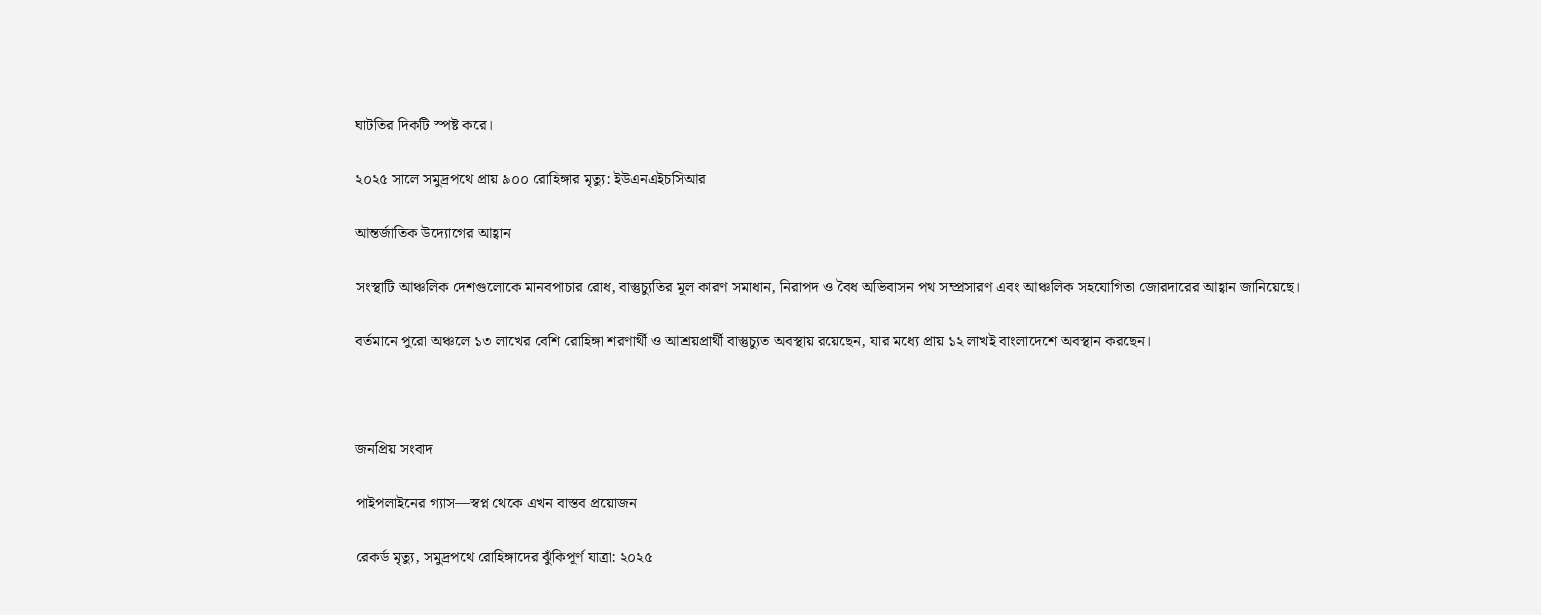ঘাটতির দিকটি স্পষ্ট করে।

২০২৫ সালে সমুদ্রপথে প্রায় ৯০০ রোহিঙ্গার মৃত্যু: ইউএনএইচসিআর

আন্তর্জাতিক উদ্যোগের আহ্বান

সংস্থাটি আঞ্চলিক দেশগুলোকে মানবপাচার রোধ, বাস্তুচ্যুতির মূল কারণ সমাধান, নিরাপদ ও বৈধ অভিবাসন পথ সম্প্রসারণ এবং আঞ্চলিক সহযোগিতা জোরদারের আহ্বান জানিয়েছে।

বর্তমানে পুরো অঞ্চলে ১৩ লাখের বেশি রোহিঙ্গা শরণার্থী ও আশ্রয়প্রার্থী বাস্তুচ্যুত অবস্থায় রয়েছেন, যার মধ্যে প্রায় ১২ লাখই বাংলাদেশে অবস্থান করছেন।



জনপ্রিয় সংবাদ

পাইপলাইনের গ্যাস—স্বপ্ন থেকে এখন বাস্তব প্রয়োজন

রেকর্ড মৃত্যু, সমুদ্রপথে রোহিঙ্গাদের ঝুঁকিপূর্ণ যাত্রা: ২০২৫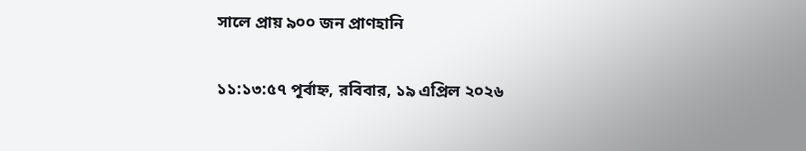সালে প্রায় ৯০০ জন প্রাণহানি

১১:১৩:৫৭ পূর্বাহ্ন, রবিবার, ১৯ এপ্রিল ২০২৬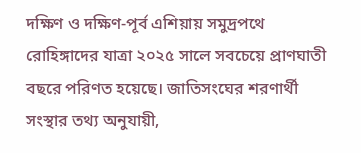দক্ষিণ ও দক্ষিণ-পূর্ব এশিয়ায় সমুদ্রপথে রোহিঙ্গাদের যাত্রা ২০২৫ সালে সবচেয়ে প্রাণঘাতী বছরে পরিণত হয়েছে। জাতিসংঘের শরণার্থী সংস্থার তথ্য অনুযায়ী,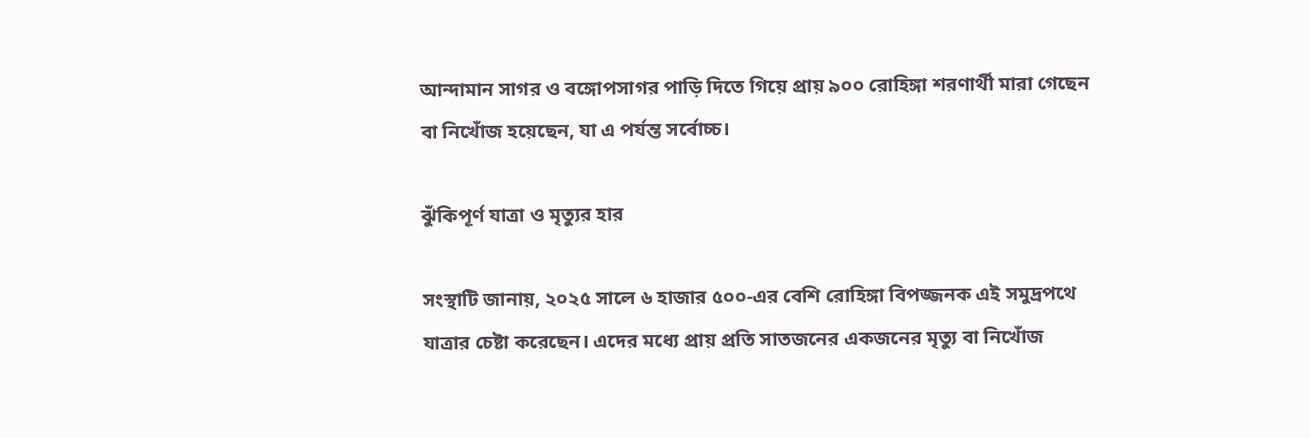আন্দামান সাগর ও বঙ্গোপসাগর পাড়ি দিতে গিয়ে প্রায় ৯০০ রোহিঙ্গা শরণার্থী মারা গেছেন বা নিখোঁজ হয়েছেন, যা এ পর্যন্ত সর্বোচ্চ।

ঝুঁকিপূর্ণ যাত্রা ও মৃত্যুর হার

সংস্থাটি জানায়, ২০২৫ সালে ৬ হাজার ৫০০-এর বেশি রোহিঙ্গা বিপজ্জনক এই সমুদ্রপথে যাত্রার চেষ্টা করেছেন। এদের মধ্যে প্রায় প্রতি সাতজনের একজনের মৃত্যু বা নিখোঁজ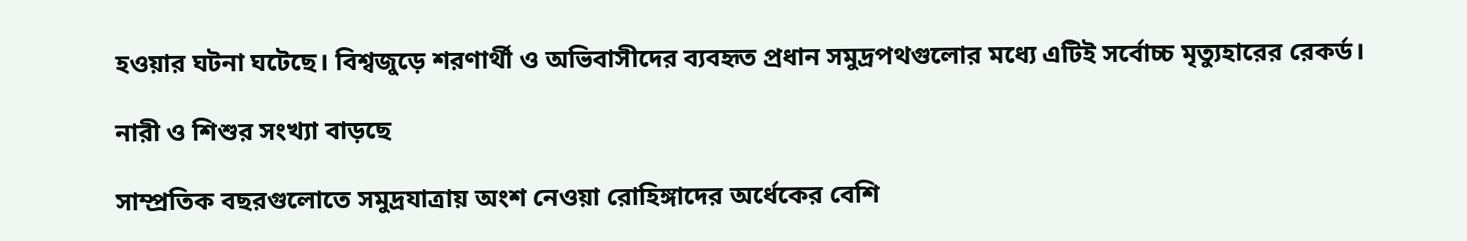হওয়ার ঘটনা ঘটেছে। বিশ্বজুড়ে শরণার্থী ও অভিবাসীদের ব্যবহৃত প্রধান সমুদ্রপথগুলোর মধ্যে এটিই সর্বোচ্চ মৃত্যুহারের রেকর্ড।

নারী ও শিশুর সংখ্যা বাড়ছে

সাম্প্রতিক বছরগুলোতে সমুদ্রযাত্রায় অংশ নেওয়া রোহিঙ্গাদের অর্ধেকের বেশি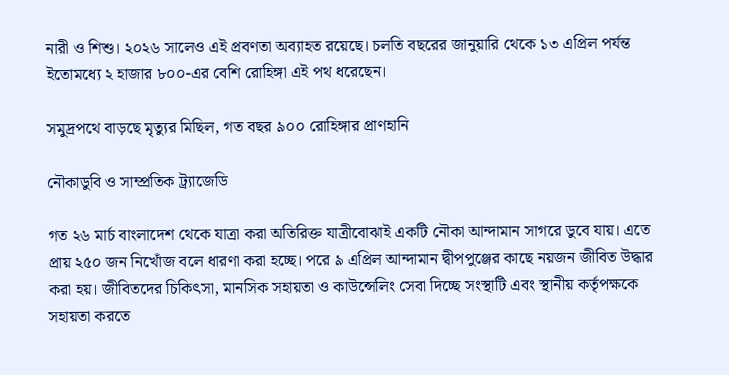নারী ও শিশু। ২০২৬ সালেও এই প্রবণতা অব্যাহত রয়েছে। চলতি বছরের জানুয়ারি থেকে ১৩ এপ্রিল পর্যন্ত ইতোমধ্যে ২ হাজার ৮০০-এর বেশি রোহিঙ্গা এই পথ ধরেছেন।

সমুদ্রপথে বাড়ছে মৃত্যুর মিছিল, গত বছর ৯০০ রোহিঙ্গার প্রাণহানি

নৌকাডুবি ও সাম্প্রতিক ট্র্যাজেডি

গত ২৬ মার্চ বাংলাদেশ থেকে যাত্রা করা অতিরিক্ত যাত্রীবোঝাই একটি নৌকা আন্দামান সাগরে ডুবে যায়। এতে প্রায় ২৫০ জন নিখোঁজ বলে ধারণা করা হচ্ছে। পরে ৯ এপ্রিল আন্দামান দ্বীপপুঞ্জের কাছে নয়জন জীবিত উদ্ধার করা হয়। জীবিতদের চিকিৎসা, মানসিক সহায়তা ও কাউন্সেলিং সেবা দিচ্ছে সংস্থাটি এবং স্থানীয় কর্তৃপক্ষকে সহায়তা করতে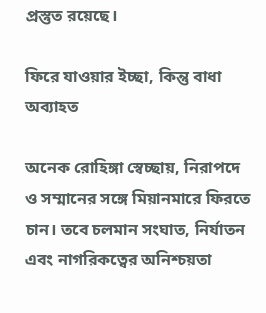প্রস্তুত রয়েছে।

ফিরে যাওয়ার ইচ্ছা, কিন্তু বাধা অব্যাহত

অনেক রোহিঙ্গা স্বেচ্ছায়, নিরাপদে ও সম্মানের সঙ্গে মিয়ানমারে ফিরতে চান। তবে চলমান সংঘাত, নির্যাতন এবং নাগরিকত্বের অনিশ্চয়তা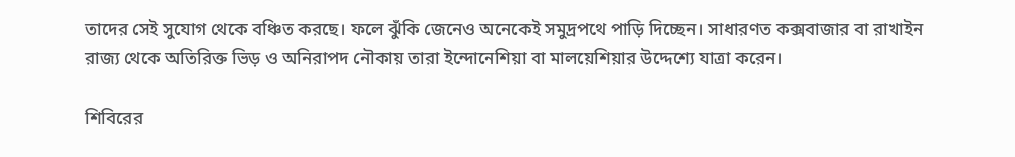তাদের সেই সুযোগ থেকে বঞ্চিত করছে। ফলে ঝুঁকি জেনেও অনেকেই সমুদ্রপথে পাড়ি দিচ্ছেন। সাধারণত কক্সবাজার বা রাখাইন রাজ্য থেকে অতিরিক্ত ভিড় ও অনিরাপদ নৌকায় তারা ইন্দোনেশিয়া বা মালয়েশিয়ার উদ্দেশ্যে যাত্রা করেন।

শিবিরের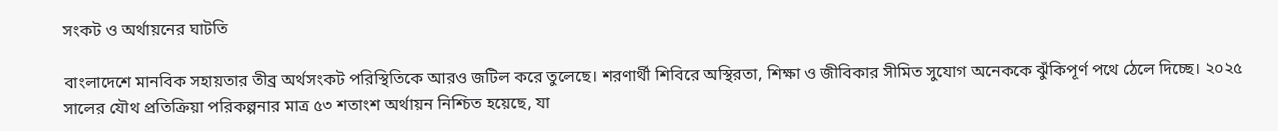সংকট ও অর্থায়নের ঘাটতি

বাংলাদেশে মানবিক সহায়তার তীব্র অর্থসংকট পরিস্থিতিকে আরও জটিল করে তুলেছে। শরণার্থী শিবিরে অস্থিরতা, শিক্ষা ও জীবিকার সীমিত সুযোগ অনেককে ঝুঁকিপূর্ণ পথে ঠেলে দিচ্ছে। ২০২৫ সালের যৌথ প্রতিক্রিয়া পরিকল্পনার মাত্র ৫৩ শতাংশ অর্থায়ন নিশ্চিত হয়েছে, যা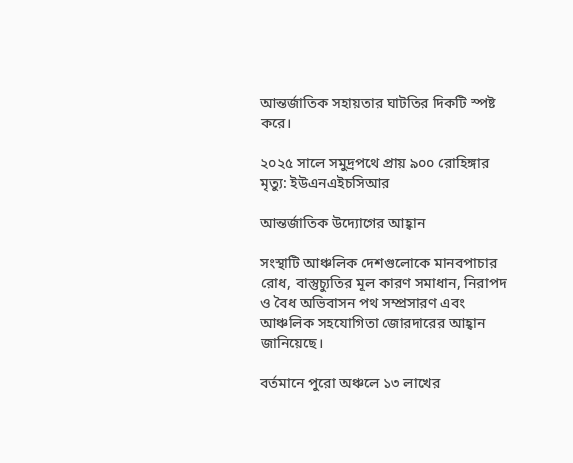আন্তর্জাতিক সহায়তার ঘাটতির দিকটি স্পষ্ট করে।

২০২৫ সালে সমুদ্রপথে প্রায় ৯০০ রোহিঙ্গার মৃত্যু: ইউএনএইচসিআর

আন্তর্জাতিক উদ্যোগের আহ্বান

সংস্থাটি আঞ্চলিক দেশগুলোকে মানবপাচার রোধ, বাস্তুচ্যুতির মূল কারণ সমাধান, নিরাপদ ও বৈধ অভিবাসন পথ সম্প্রসারণ এবং আঞ্চলিক সহযোগিতা জোরদারের আহ্বান জানিয়েছে।

বর্তমানে পুরো অঞ্চলে ১৩ লাখের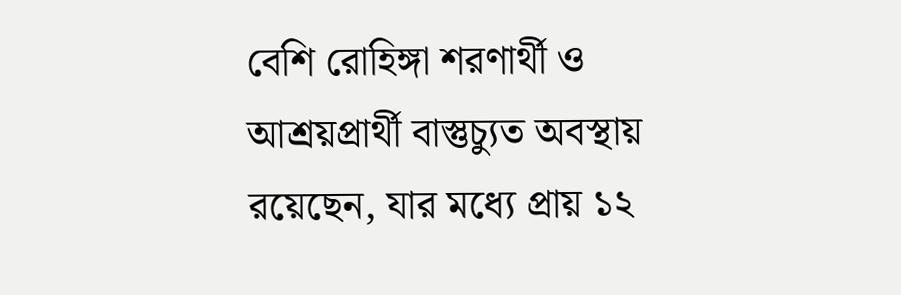বেশি রোহিঙ্গা শরণার্থী ও আশ্রয়প্রার্থী বাস্তুচ্যুত অবস্থায় রয়েছেন, যার মধ্যে প্রায় ১২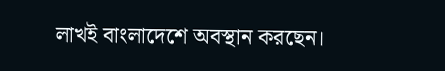লাখই বাংলাদেশে অবস্থান করছেন।